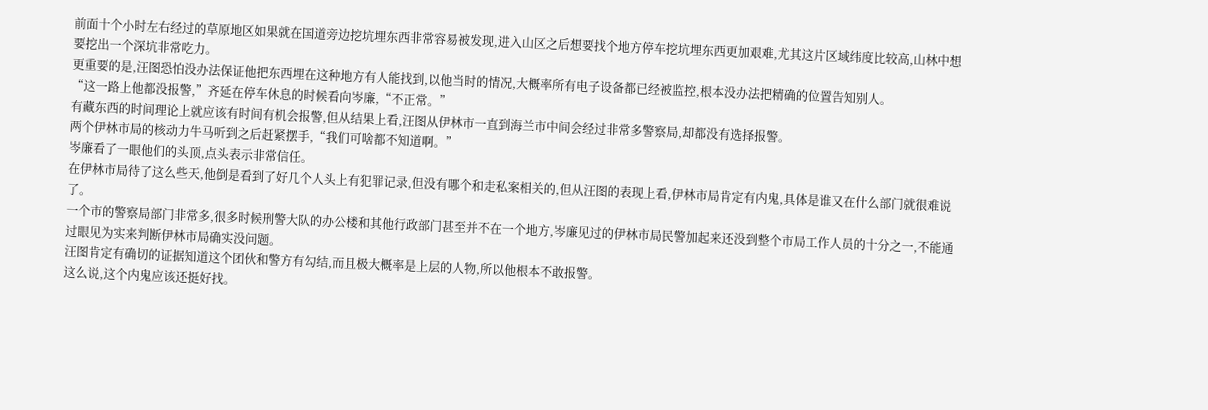前面十个小时左右经过的草原地区如果就在国道旁边挖坑埋东西非常容易被发现,进入山区之后想要找个地方停车挖坑埋东西更加艰难,尤其这片区域纬度比较高,山林中想要挖出一个深坑非常吃力。
更重要的是,汪图恐怕没办法保证他把东西埋在这种地方有人能找到,以他当时的情况,大概率所有电子设备都已经被监控,根本没办法把精确的位置告知别人。
“这一路上他都没报警,”齐延在停车休息的时候看向岑廉,“不正常。”
有藏东西的时间理论上就应该有时间有机会报警,但从结果上看,汪图从伊林市一直到海兰市中间会经过非常多警察局,却都没有选择报警。
两个伊林市局的核动力牛马听到之后赶紧摆手,“我们可啥都不知道啊。”
岑廉看了一眼他们的头顶,点头表示非常信任。
在伊林市局待了这么些天,他倒是看到了好几个人头上有犯罪记录,但没有哪个和走私案相关的,但从汪图的表现上看,伊林市局肯定有内鬼,具体是谁又在什么部门就很难说了。
一个市的警察局部门非常多,很多时候刑警大队的办公楼和其他行政部门甚至并不在一个地方,岑廉见过的伊林市局民警加起来还没到整个市局工作人员的十分之一,不能通过眼见为实来判断伊林市局确实没问题。
汪图肯定有确切的证据知道这个团伙和警方有勾结,而且极大概率是上层的人物,所以他根本不敢报警。
这么说,这个内鬼应该还挺好找。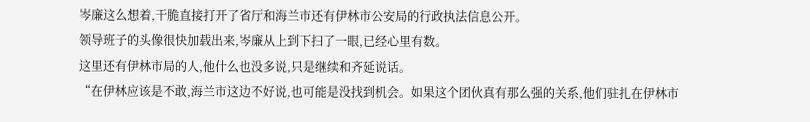岑廉这么想着,干脆直接打开了省厅和海兰市还有伊林市公安局的行政执法信息公开。
领导班子的头像很快加载出来,岑廉从上到下扫了一眼,已经心里有数。
这里还有伊林市局的人,他什么也没多说,只是继续和齐延说话。
“在伊林应该是不敢,海兰市这边不好说,也可能是没找到机会。如果这个团伙真有那么强的关系,他们驻扎在伊林市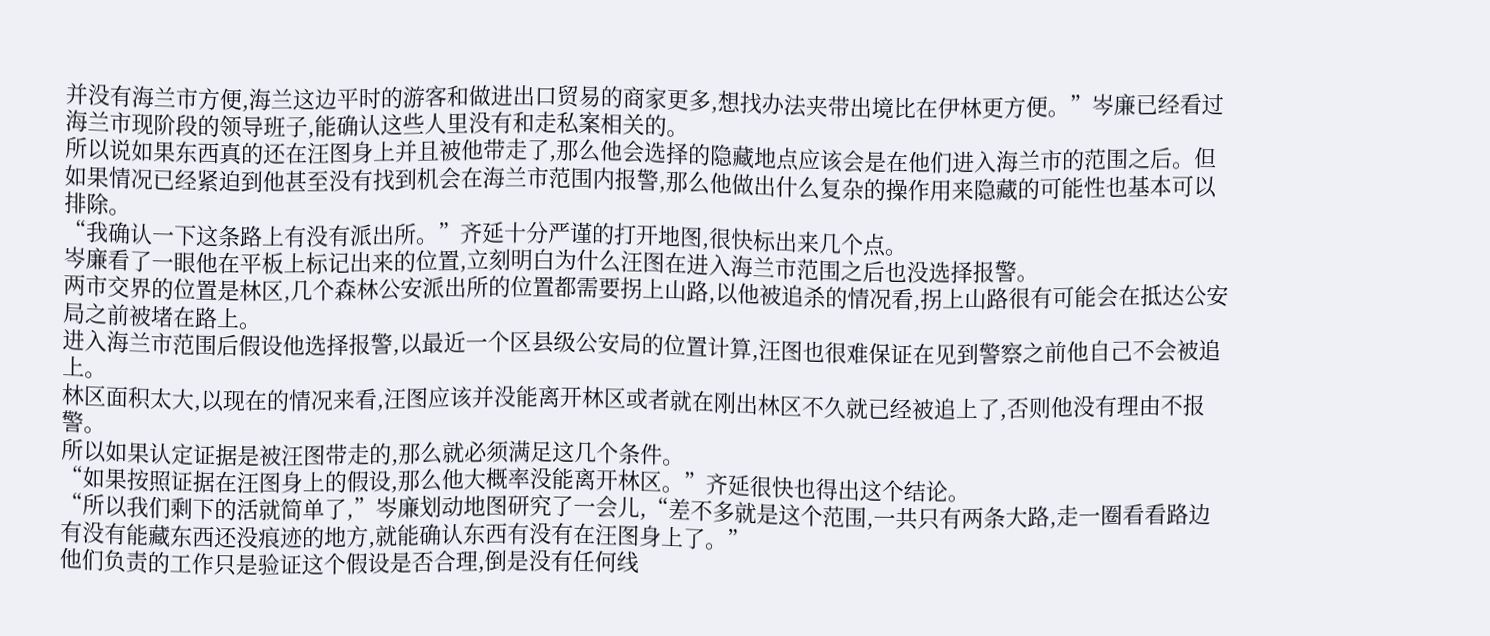并没有海兰市方便,海兰这边平时的游客和做进出口贸易的商家更多,想找办法夹带出境比在伊林更方便。”岑廉已经看过海兰市现阶段的领导班子,能确认这些人里没有和走私案相关的。
所以说如果东西真的还在汪图身上并且被他带走了,那么他会选择的隐藏地点应该会是在他们进入海兰市的范围之后。但如果情况已经紧迫到他甚至没有找到机会在海兰市范围内报警,那么他做出什么复杂的操作用来隐藏的可能性也基本可以排除。
“我确认一下这条路上有没有派出所。”齐延十分严谨的打开地图,很快标出来几个点。
岑廉看了一眼他在平板上标记出来的位置,立刻明白为什么汪图在进入海兰市范围之后也没选择报警。
两市交界的位置是林区,几个森林公安派出所的位置都需要拐上山路,以他被追杀的情况看,拐上山路很有可能会在抵达公安局之前被堵在路上。
进入海兰市范围后假设他选择报警,以最近一个区县级公安局的位置计算,汪图也很难保证在见到警察之前他自己不会被追上。
林区面积太大,以现在的情况来看,汪图应该并没能离开林区或者就在刚出林区不久就已经被追上了,否则他没有理由不报警。
所以如果认定证据是被汪图带走的,那么就必须满足这几个条件。
“如果按照证据在汪图身上的假设,那么他大概率没能离开林区。”齐延很快也得出这个结论。
“所以我们剩下的活就简单了,”岑廉划动地图研究了一会儿,“差不多就是这个范围,一共只有两条大路,走一圈看看路边有没有能藏东西还没痕迹的地方,就能确认东西有没有在汪图身上了。”
他们负责的工作只是验证这个假设是否合理,倒是没有任何线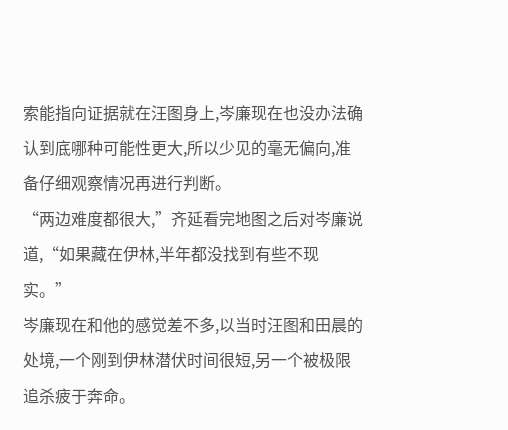索能指向证据就在汪图身上,岑廉现在也没办法确认到底哪种可能性更大,所以少见的毫无偏向,准备仔细观察情况再进行判断。
“两边难度都很大,”齐延看完地图之后对岑廉说道,“如果藏在伊林,半年都没找到有些不现实。”
岑廉现在和他的感觉差不多,以当时汪图和田晨的处境,一个刚到伊林潜伏时间很短,另一个被极限追杀疲于奔命。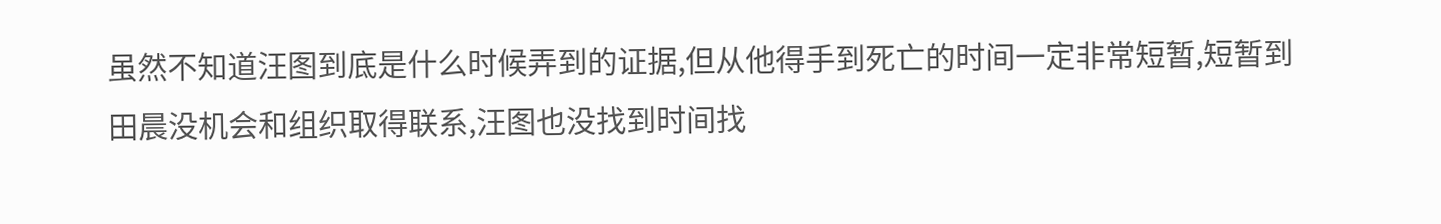虽然不知道汪图到底是什么时候弄到的证据,但从他得手到死亡的时间一定非常短暂,短暂到田晨没机会和组织取得联系,汪图也没找到时间找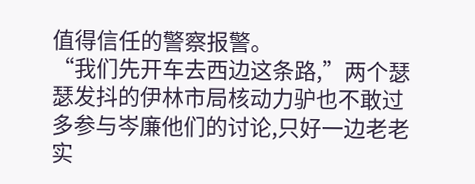值得信任的警察报警。
“我们先开车去西边这条路,”两个瑟瑟发抖的伊林市局核动力驴也不敢过多参与岑廉他们的讨论,只好一边老老实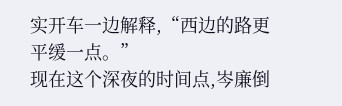实开车一边解释,“西边的路更平缓一点。”
现在这个深夜的时间点,岑廉倒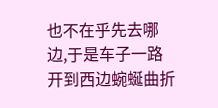也不在乎先去哪边,于是车子一路开到西边蜿蜒曲折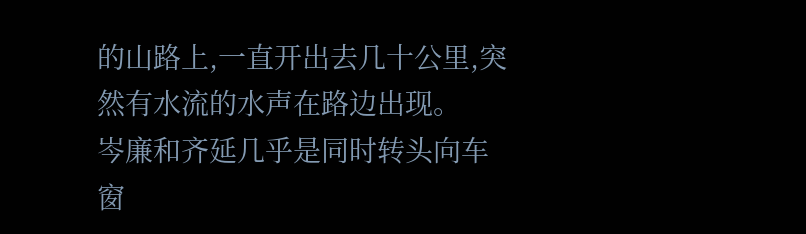的山路上,一直开出去几十公里,突然有水流的水声在路边出现。
岑廉和齐延几乎是同时转头向车窗